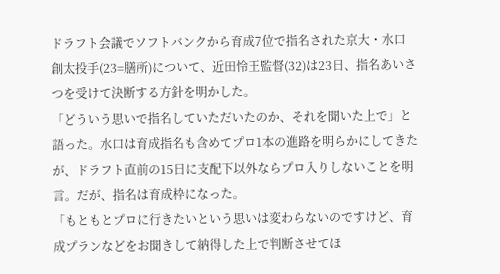ドラフト会議でソフトバンクから育成7位で指名された京大・水口創太投手(23=膳所)について、近田怜王監督(32)は23日、指名あいさつを受けて決断する方針を明かした。
「どういう思いで指名していただいたのか、それを聞いた上で」と語った。水口は育成指名も含めてプロ1本の進路を明らかにしてきたが、ドラフト直前の15日に支配下以外ならプロ入りしないことを明言。だが、指名は育成枠になった。
「もともとプロに行きたいという思いは変わらないのですけど、育成プランなどをお聞きして納得した上で判断させてほ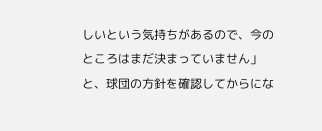しいという気持ちがあるので、今のところはまだ決まっていません」と、球団の方針を確認してからにな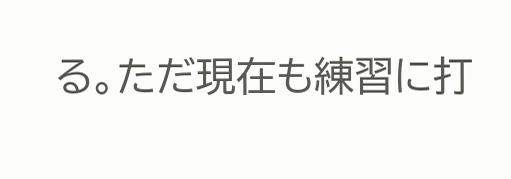る。ただ現在も練習に打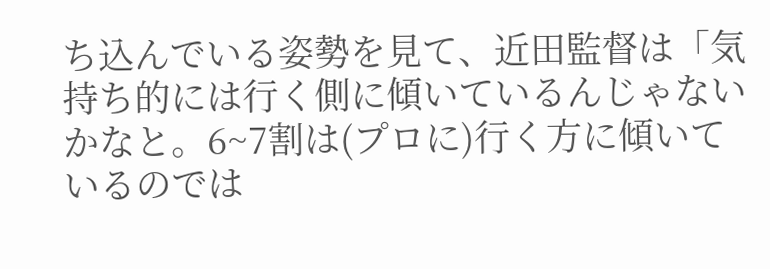ち込んでいる姿勢を見て、近田監督は「気持ち的には行く側に傾いているんじゃないかなと。6~7割は(プロに)行く方に傾いているのでは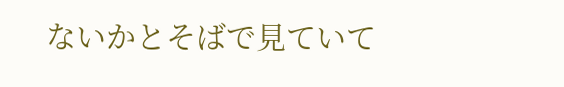ないかとそばで見ていて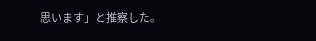思います」と推察した。